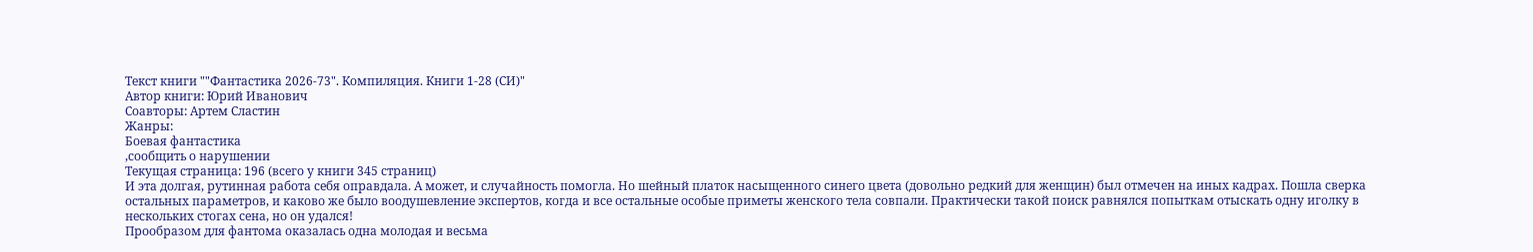Текст книги ""Фантастика 2026-73". Компиляция. Книги 1-28 (СИ)"
Автор книги: Юрий Иванович
Соавторы: Артем Сластин
Жанры:
Боевая фантастика
,сообщить о нарушении
Текущая страница: 196 (всего у книги 345 страниц)
И эта долгая, рутинная работа себя оправдала. А может, и случайность помогла. Но шейный платок насыщенного синего цвета (довольно редкий для женщин) был отмечен на иных кадрах. Пошла сверка остальных параметров, и каково же было воодушевление экспертов, когда и все остальные особые приметы женского тела совпали. Практически такой поиск равнялся попыткам отыскать одну иголку в нескольких стогах сена, но он удался!
Прообразом для фантома оказалась одна молодая и весьма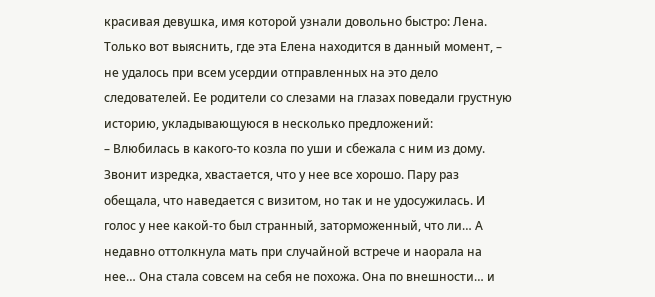красивая девушка, имя которой узнали довольно быстро: Лена. Только вот выяснить, где эта Елена находится в данный момент, – не удалось при всем усердии отправленных на это дело следователей. Ее родители со слезами на глазах поведали грустную историю, укладывающуюся в несколько предложений:
– Влюбилась в какого-то козла по уши и сбежала с ним из дому. Звонит изредка, хвастается, что у нее все хорошо. Пару раз обещала, что наведается с визитом, но так и не удосужилась. И голос у нее какой-то был странный, заторможенный, что ли… А недавно оттолкнула мать при случайной встрече и наорала на нее… Она стала совсем на себя не похожа. Она по внешности… и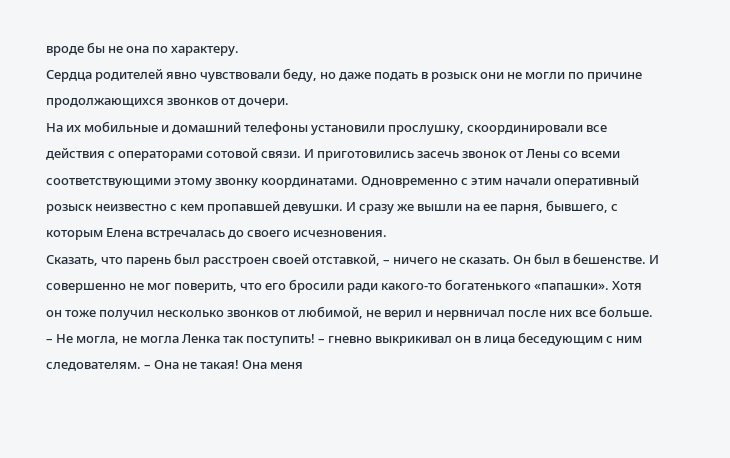вроде бы не она по характеру.
Сердца родителей явно чувствовали беду, но даже подать в розыск они не могли по причине продолжающихся звонков от дочери.
На их мобильные и домашний телефоны установили прослушку, скоординировали все действия с операторами сотовой связи. И приготовились засечь звонок от Лены со всеми соответствующими этому звонку координатами. Одновременно с этим начали оперативный розыск неизвестно с кем пропавшей девушки. И сразу же вышли на ее парня, бывшего, с которым Елена встречалась до своего исчезновения.
Сказать, что парень был расстроен своей отставкой, – ничего не сказать. Он был в бешенстве. И совершенно не мог поверить, что его бросили ради какого-то богатенького «папашки». Хотя он тоже получил несколько звонков от любимой, не верил и нервничал после них все больше.
– Не могла, не могла Ленка так поступить! – гневно выкрикивал он в лица беседующим с ним следователям. – Она не такая! Она меня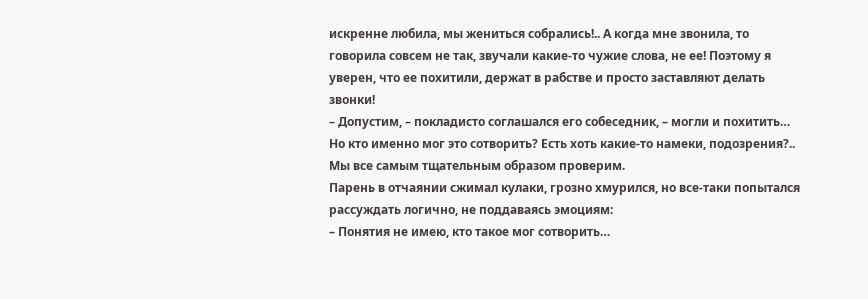искренне любила, мы жениться собрались!.. А когда мне звонила, то говорила совсем не так, звучали какие-то чужие слова, не ее! Поэтому я уверен, что ее похитили, держат в рабстве и просто заставляют делать звонки!
– Допустим, – покладисто соглашался его собеседник, – могли и похитить… Но кто именно мог это сотворить? Есть хоть какие-то намеки, подозрения?.. Мы все самым тщательным образом проверим.
Парень в отчаянии сжимал кулаки, грозно хмурился, но все-таки попытался рассуждать логично, не поддаваясь эмоциям:
– Понятия не имею, кто такое мог сотворить…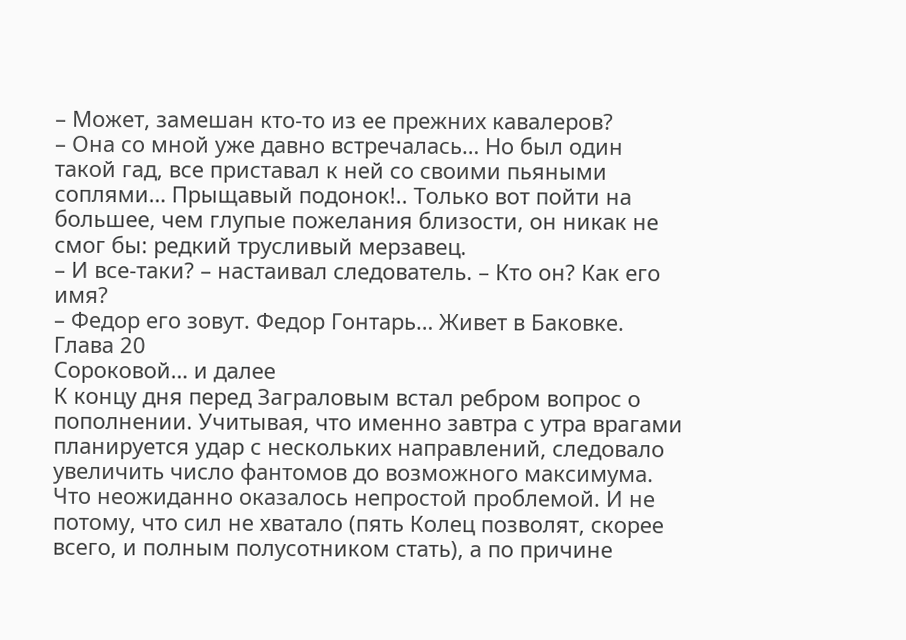– Может, замешан кто-то из ее прежних кавалеров?
– Она со мной уже давно встречалась… Но был один такой гад, все приставал к ней со своими пьяными соплями… Прыщавый подонок!.. Только вот пойти на большее, чем глупые пожелания близости, он никак не смог бы: редкий трусливый мерзавец.
– И все-таки? – настаивал следователь. – Кто он? Как его имя?
– Федор его зовут. Федор Гонтарь… Живет в Баковке.
Глава 20
Cороковой… и далее
К концу дня перед Заграловым встал ребром вопрос о пополнении. Учитывая, что именно завтра с утра врагами планируется удар с нескольких направлений, следовало увеличить число фантомов до возможного максимума. Что неожиданно оказалось непростой проблемой. И не потому, что сил не хватало (пять Колец позволят, скорее всего, и полным полусотником стать), а по причине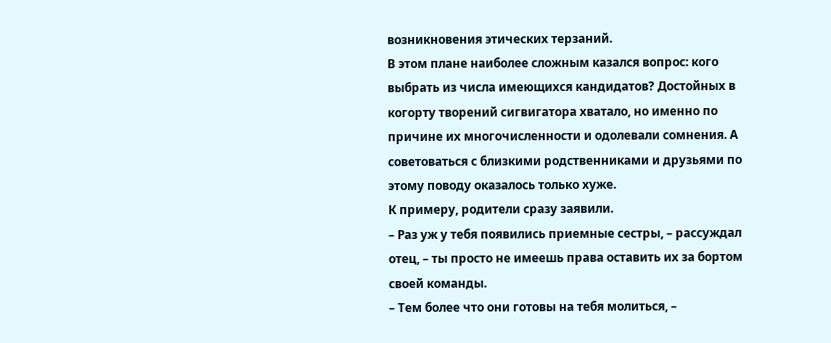возникновения этических терзаний.
В этом плане наиболее сложным казался вопрос: кого выбрать из числа имеющихся кандидатов? Достойных в когорту творений сигвигатора хватало, но именно по причине их многочисленности и одолевали сомнения. А советоваться с близкими родственниками и друзьями по этому поводу оказалось только хуже.
К примеру, родители сразу заявили.
– Раз уж у тебя появились приемные сестры, – рассуждал отец, – ты просто не имеешь права оставить их за бортом своей команды.
– Тем более что они готовы на тебя молиться, –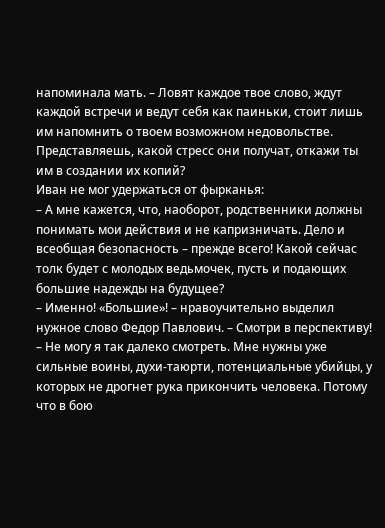напоминала мать. – Ловят каждое твое слово, ждут каждой встречи и ведут себя как паиньки, стоит лишь им напомнить о твоем возможном недовольстве. Представляешь, какой стресс они получат, откажи ты им в создании их копий?
Иван не мог удержаться от фырканья:
– А мне кажется, что, наоборот, родственники должны понимать мои действия и не капризничать. Дело и всеобщая безопасность – прежде всего! Какой сейчас толк будет с молодых ведьмочек, пусть и подающих большие надежды на будущее?
– Именно! «Большие»! – нравоучительно выделил нужное слово Федор Павлович. – Смотри в перспективу!
– Не могу я так далеко смотреть. Мне нужны уже сильные воины, духи-таюрти, потенциальные убийцы, у которых не дрогнет рука прикончить человека. Потому что в бою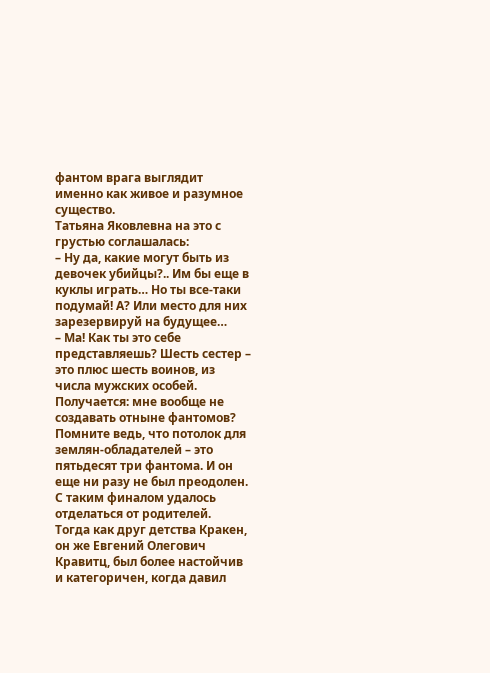фантом врага выглядит именно как живое и разумное существо.
Татьяна Яковлевна на это с грустью соглашалась:
– Ну да, какие могут быть из девочек убийцы?.. Им бы еще в куклы играть… Но ты все-таки подумай! А? Или место для них зарезервируй на будущее…
– Ма! Как ты это себе представляешь? Шесть сестер – это плюс шесть воинов, из числа мужских особей. Получается: мне вообще не создавать отныне фантомов? Помните ведь, что потолок для землян-обладателей – это пятьдесят три фантома. И он еще ни разу не был преодолен.
С таким финалом удалось отделаться от родителей.
Тогда как друг детства Кракен, он же Евгений Олегович Кравитц, был более настойчив и категоричен, когда давил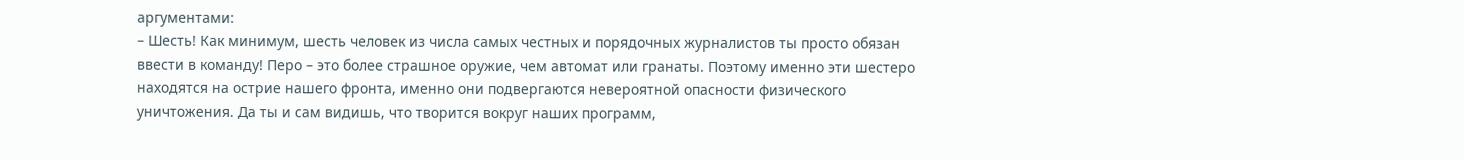аргументами:
– Шесть! Как минимум, шесть человек из числа самых честных и порядочных журналистов ты просто обязан ввести в команду! Перо – это более страшное оружие, чем автомат или гранаты. Поэтому именно эти шестеро находятся на острие нашего фронта, именно они подвергаются невероятной опасности физического уничтожения. Да ты и сам видишь, что творится вокруг наших программ,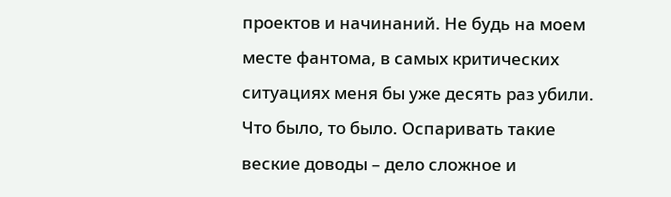проектов и начинаний. Не будь на моем месте фантома, в самых критических ситуациях меня бы уже десять раз убили.
Что было, то было. Оспаривать такие веские доводы – дело сложное и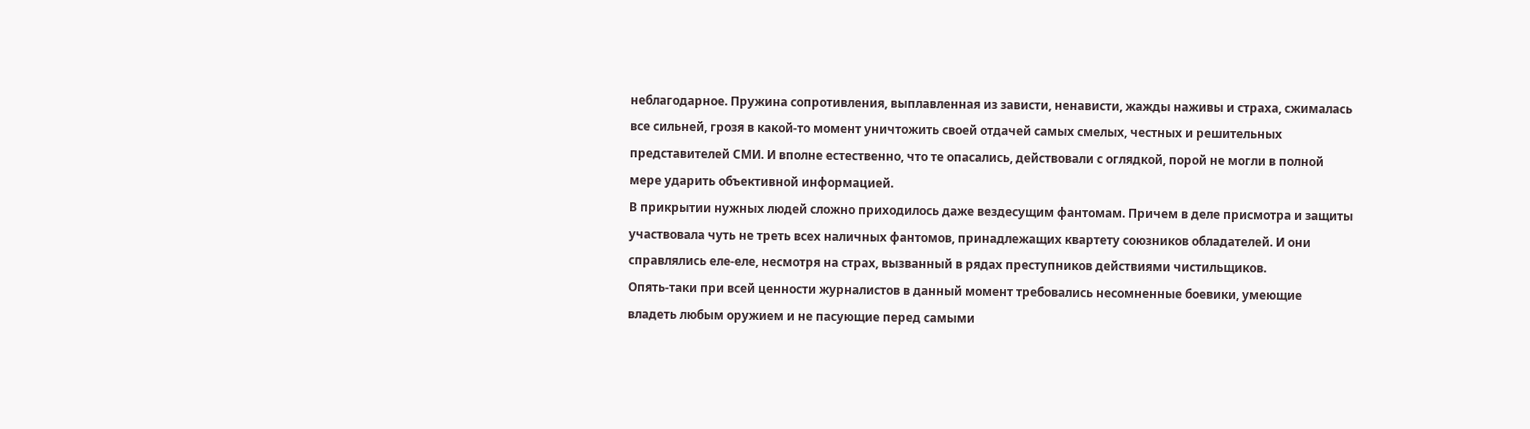неблагодарное. Пружина сопротивления, выплавленная из зависти, ненависти, жажды наживы и страха, сжималась все сильней, грозя в какой-то момент уничтожить своей отдачей самых смелых, честных и решительных представителей СМИ. И вполне естественно, что те опасались, действовали с оглядкой, порой не могли в полной мере ударить объективной информацией.
В прикрытии нужных людей сложно приходилось даже вездесущим фантомам. Причем в деле присмотра и защиты участвовала чуть не треть всех наличных фантомов, принадлежащих квартету союзников обладателей. И они справлялись еле-еле, несмотря на страх, вызванный в рядах преступников действиями чистильщиков.
Опять-таки при всей ценности журналистов в данный момент требовались несомненные боевики, умеющие владеть любым оружием и не пасующие перед самыми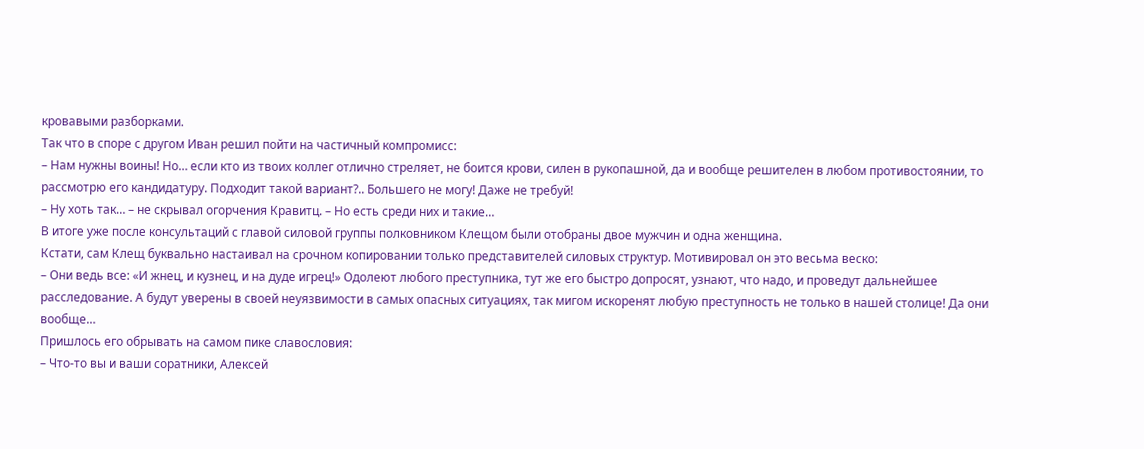кровавыми разборками.
Так что в споре с другом Иван решил пойти на частичный компромисс:
– Нам нужны воины! Но… если кто из твоих коллег отлично стреляет, не боится крови, силен в рукопашной, да и вообще решителен в любом противостоянии, то рассмотрю его кандидатуру. Подходит такой вариант?.. Большего не могу! Даже не требуй!
– Ну хоть так… – не скрывал огорчения Кравитц. – Но есть среди них и такие…
В итоге уже после консультаций с главой силовой группы полковником Клещом были отобраны двое мужчин и одна женщина.
Кстати, сам Клещ буквально настаивал на срочном копировании только представителей силовых структур. Мотивировал он это весьма веско:
– Они ведь все: «И жнец, и кузнец, и на дуде игрец!» Одолеют любого преступника, тут же его быстро допросят, узнают, что надо, и проведут дальнейшее расследование. А будут уверены в своей неуязвимости в самых опасных ситуациях, так мигом искоренят любую преступность не только в нашей столице! Да они вообще…
Пришлось его обрывать на самом пике славословия:
– Что-то вы и ваши соратники, Алексей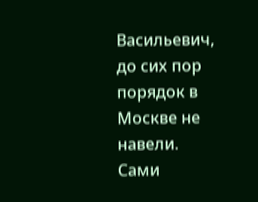Васильевич, до сих пор порядок в Москве не навели. Сами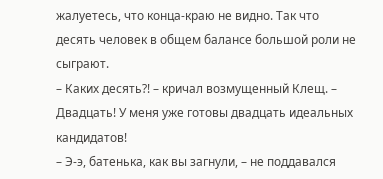жалуетесь, что конца-краю не видно. Так что десять человек в общем балансе большой роли не сыграют.
– Каких десять?! – кричал возмущенный Клещ. – Двадцать! У меня уже готовы двадцать идеальных кандидатов!
– Э-э, батенька, как вы загнули, – не поддавался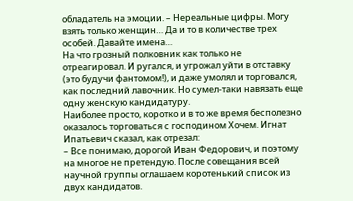обладатель на эмоции. – Нереальные цифры. Могу взять только женщин… Да и то в количестве трех особей. Давайте имена…
На что грозный полковник как только не отреагировал. И ругался, и угрожал уйти в отставку (это будучи фантомом!), и даже умолял и торговался, как последний лавочник. Но сумел-таки навязать еще одну женскую кандидатуру.
Наиболее просто, коротко и в то же время бесполезно оказалось торговаться с господином Хочем. Игнат Ипатьевич сказал, как отрезал:
– Все понимаю, дорогой Иван Федорович, и поэтому на многое не претендую. После совещания всей научной группы оглашаем коротенький список из двух кандидатов.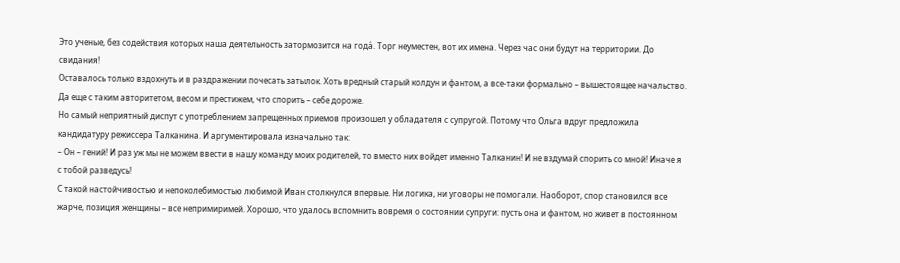Это ученые, без содействия которых наша деятельность затормозится на года́. Торг неуместен, вот их имена. Через час они будут на территории. До свидания!
Оставалось только вздохнуть и в раздражении почесать затылок. Хоть вредный старый колдун и фантом, а все-таки формально – вышестоящее начальство. Да еще с таким авторитетом, весом и престижем, что спорить – себе дороже.
Но самый неприятный диспут с употреблением запрещенных приемов произошел у обладателя с супругой. Потому что Ольга вдруг предложила кандидатуру режиссера Талканина. И аргументировала изначально так:
– Он – гений! И раз уж мы не можем ввести в нашу команду моих родителей, то вместо них войдет именно Талканин! И не вздумай спорить со мной! Иначе я с тобой разведусь!
С такой настойчивостью и непоколебимостью любимой Иван столкнулся впервые. Ни логика, ни уговоры не помогали. Наоборот, спор становился все жарче, позиция женщины – все непримиримей. Хорошо, что удалось вспомнить вовремя о состоянии супруги: пусть она и фантом, но живет в постоянном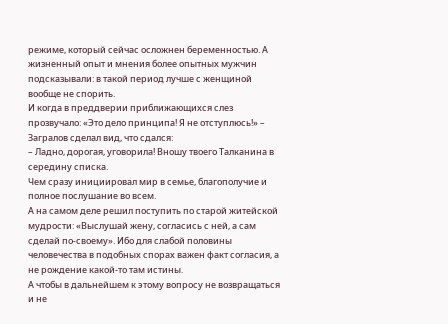режиме, который сейчас осложнен беременностью. А жизненный опыт и мнения более опытных мужчин подсказывали: в такой период лучше с женщиной вообще не спорить.
И когда в преддверии приближающихся слез прозвучало: «Это дело принципа! Я не отступлюсь!» – Загралов сделал вид, что сдался:
– Ладно, дорогая, уговорила! Вношу твоего Талканина в середину списка.
Чем сразу инициировал мир в семье, благополучие и полное послушание во всем.
А на самом деле решил поступить по старой житейской мудрости: «Выслушай жену, согласись с ней, а сам сделай по-своему». Ибо для слабой половины человечества в подобных спорах важен факт согласия, а не рождение какой-то там истины.
А чтобы в дальнейшем к этому вопросу не возвращаться и не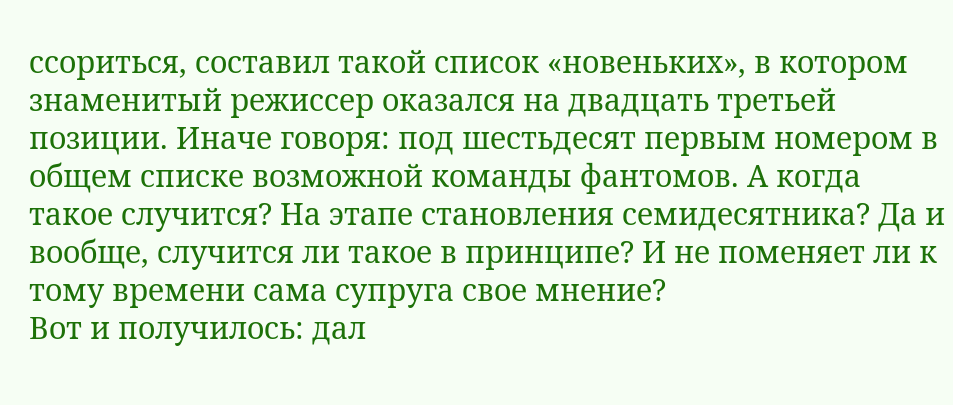ссориться, составил такой список «новеньких», в котором знаменитый режиссер оказался на двадцать третьей позиции. Иначе говоря: под шестьдесят первым номером в общем списке возможной команды фантомов. А когда такое случится? На этапе становления семидесятника? Да и вообще, случится ли такое в принципе? И не поменяет ли к тому времени сама супруга свое мнение?
Вот и получилось: дал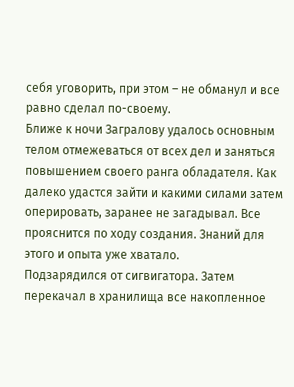себя уговорить, при этом – не обманул и все равно сделал по-своему.
Ближе к ночи Загралову удалось основным телом отмежеваться от всех дел и заняться повышением своего ранга обладателя. Как далеко удастся зайти и какими силами затем оперировать, заранее не загадывал. Все прояснится по ходу создания. Знаний для этого и опыта уже хватало.
Подзарядился от сигвигатора. Затем перекачал в хранилища все накопленное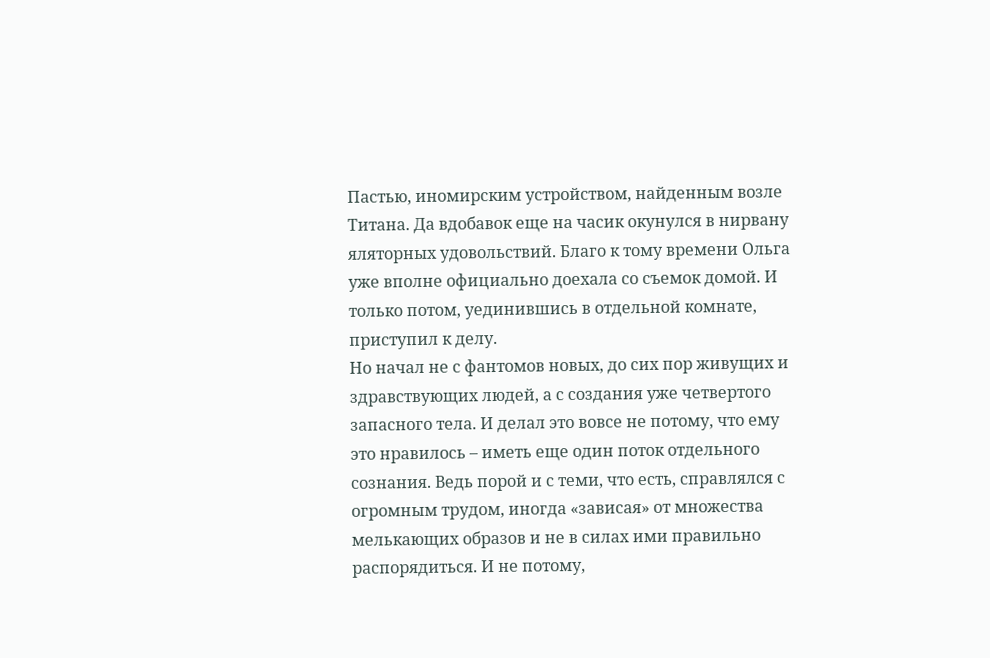Пастью, иномирским устройством, найденным возле Титана. Да вдобавок еще на часик окунулся в нирвану яляторных удовольствий. Благо к тому времени Ольга уже вполне официально доехала со съемок домой. И только потом, уединившись в отдельной комнате, приступил к делу.
Но начал не с фантомов новых, до сих пор живущих и здравствующих людей, а с создания уже четвертого запасного тела. И делал это вовсе не потому, что ему это нравилось – иметь еще один поток отдельного сознания. Ведь порой и с теми, что есть, справлялся с огромным трудом, иногда «зависая» от множества мелькающих образов и не в силах ими правильно распорядиться. И не потому,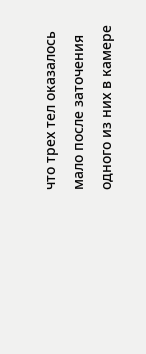что трех тел оказалось мало после заточения одного из них в камере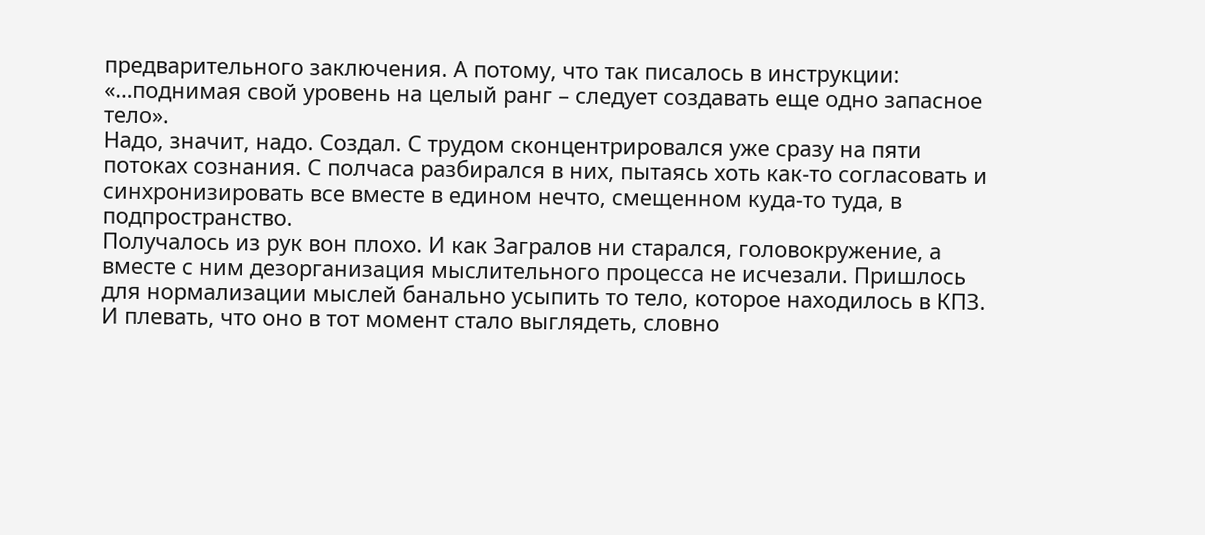предварительного заключения. А потому, что так писалось в инструкции: «…поднимая свой уровень на целый ранг – следует создавать еще одно запасное тело».
Надо, значит, надо. Создал. С трудом сконцентрировался уже сразу на пяти потоках сознания. С полчаса разбирался в них, пытаясь хоть как-то согласовать и синхронизировать все вместе в едином нечто, смещенном куда-то туда, в подпространство.
Получалось из рук вон плохо. И как Загралов ни старался, головокружение, а вместе с ним дезорганизация мыслительного процесса не исчезали. Пришлось для нормализации мыслей банально усыпить то тело, которое находилось в КПЗ. И плевать, что оно в тот момент стало выглядеть, словно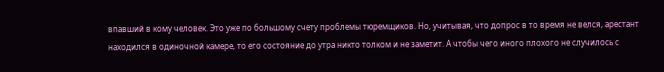впавший в кому человек. Это уже по большому счету проблемы тюремщиков. Но, учитывая, что допрос в то время не велся, арестант находился в одиночной камере, то его состояние до утра никто толком и не заметит. А чтобы чего иного плохого не случилось с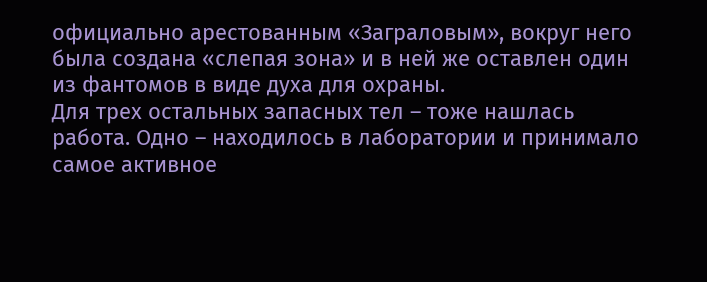официально арестованным «Заграловым», вокруг него была создана «слепая зона» и в ней же оставлен один из фантомов в виде духа для охраны.
Для трех остальных запасных тел – тоже нашлась работа. Одно – находилось в лаборатории и принимало самое активное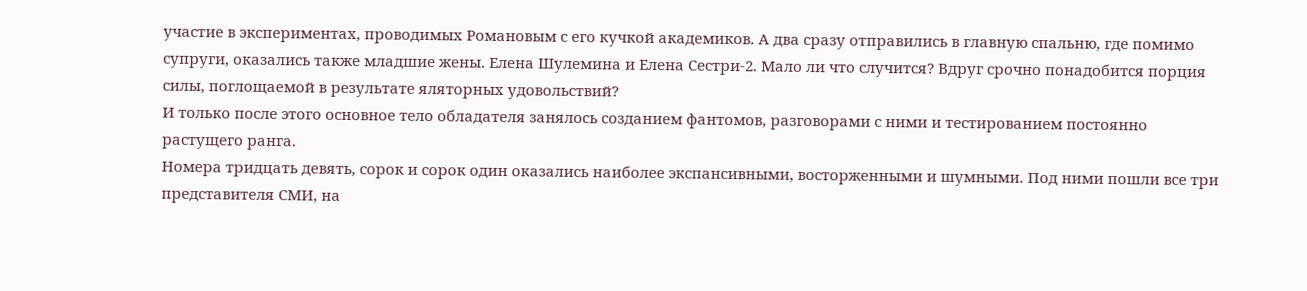участие в экспериментах, проводимых Романовым с его кучкой академиков. А два сразу отправились в главную спальню, где помимо супруги, оказались также младшие жены. Елена Шулемина и Елена Сестри-2. Мало ли что случится? Вдруг срочно понадобится порция силы, поглощаемой в результате яляторных удовольствий?
И только после этого основное тело обладателя занялось созданием фантомов, разговорами с ними и тестированием постоянно растущего ранга.
Номера тридцать девять, сорок и сорок один оказались наиболее экспансивными, восторженными и шумными. Под ними пошли все три представителя СМИ, на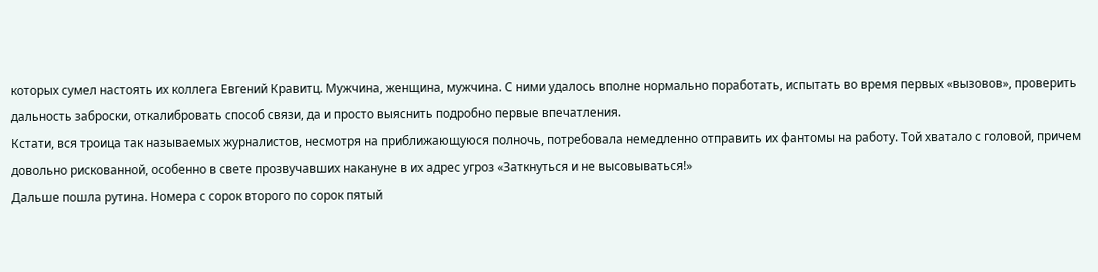которых сумел настоять их коллега Евгений Кравитц. Мужчина, женщина, мужчина. С ними удалось вполне нормально поработать, испытать во время первых «вызовов», проверить дальность заброски, откалибровать способ связи, да и просто выяснить подробно первые впечатления.
Кстати, вся троица так называемых журналистов, несмотря на приближающуюся полночь, потребовала немедленно отправить их фантомы на работу. Той хватало с головой, причем довольно рискованной, особенно в свете прозвучавших накануне в их адрес угроз «Заткнуться и не высовываться!»
Дальше пошла рутина. Номера с сорок второго по сорок пятый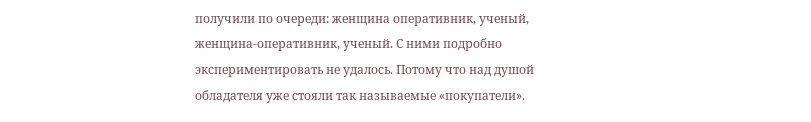получили по очереди: женщина оперативник, ученый, женщина-оперативник, ученый. С ними подробно экспериментировать не удалось. Потому что над душой обладателя уже стояли так называемые «покупатели».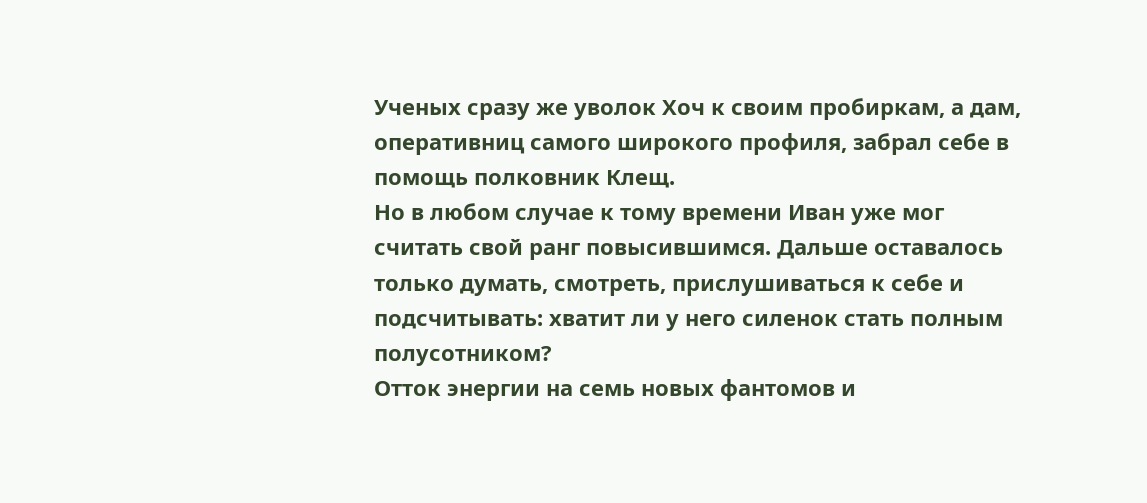Ученых сразу же уволок Хоч к своим пробиркам, а дам, оперативниц самого широкого профиля, забрал себе в помощь полковник Клещ.
Но в любом случае к тому времени Иван уже мог считать свой ранг повысившимся. Дальше оставалось только думать, смотреть, прислушиваться к себе и подсчитывать: хватит ли у него силенок стать полным полусотником?
Отток энергии на семь новых фантомов и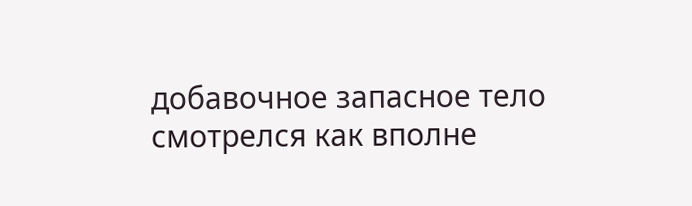добавочное запасное тело смотрелся как вполне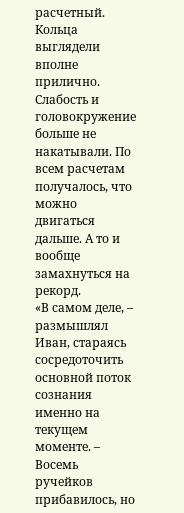расчетный. Кольца выглядели вполне прилично. Слабость и головокружение больше не накатывали. По всем расчетам получалось, что можно двигаться дальше. А то и вообще замахнуться на рекорд.
«В самом деле, – размышлял Иван, стараясь сосредоточить основной поток сознания именно на текущем моменте. – Восемь ручейков прибавилось, но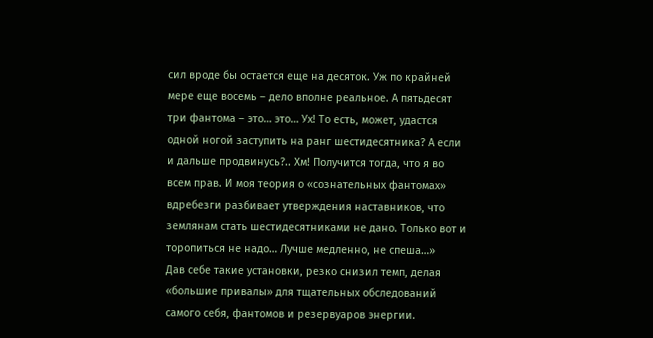сил вроде бы остается еще на десяток. Уж по крайней мере еще восемь – дело вполне реальное. А пятьдесят три фантома – это… это… Ух! То есть, может, удастся одной ногой заступить на ранг шестидесятника? А если и дальше продвинусь?.. Хм! Получится тогда, что я во всем прав. И моя теория о «сознательных фантомах» вдребезги разбивает утверждения наставников, что землянам стать шестидесятниками не дано. Только вот и торопиться не надо… Лучше медленно, не спеша…»
Дав себе такие установки, резко снизил темп, делая «большие привалы» для тщательных обследований самого себя, фантомов и резервуаров энергии.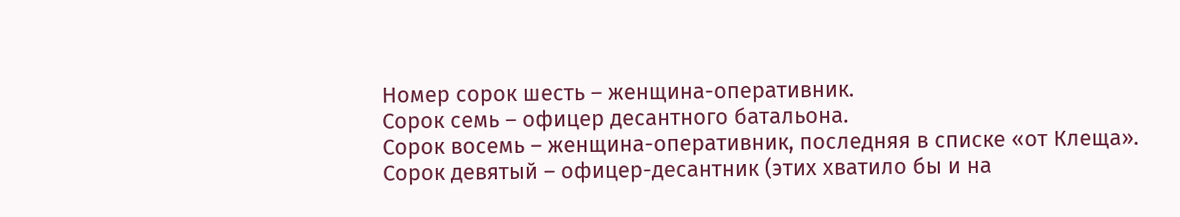Номер сорок шесть – женщина-оперативник.
Сорок семь – офицер десантного батальона.
Сорок восемь – женщина-оперативник, последняя в списке «от Клеща».
Сорок девятый – офицер-десантник (этих хватило бы и на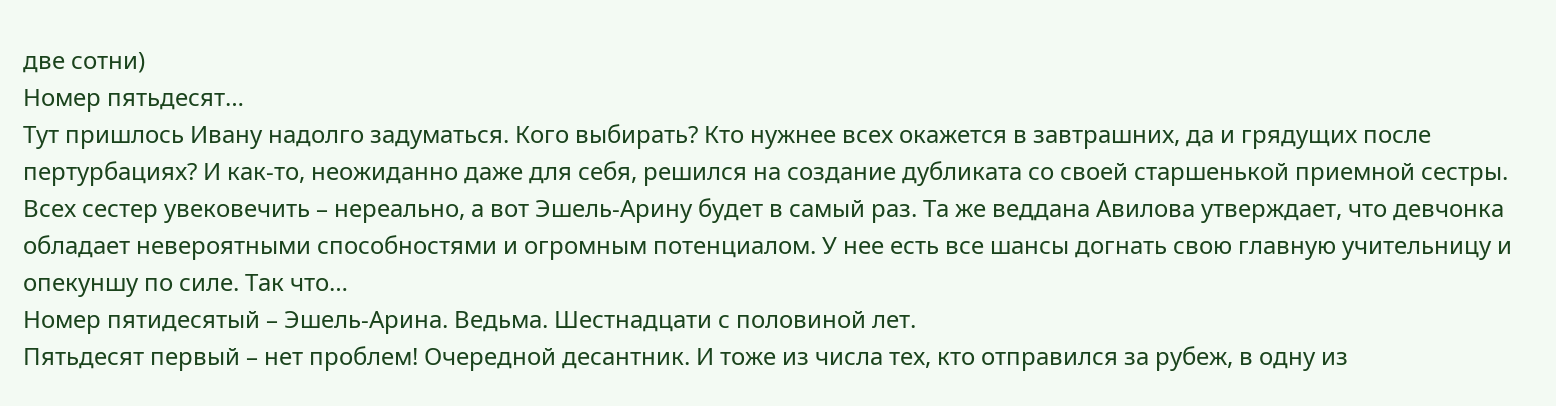две сотни)
Номер пятьдесят…
Тут пришлось Ивану надолго задуматься. Кого выбирать? Кто нужнее всех окажется в завтрашних, да и грядущих после пертурбациях? И как-то, неожиданно даже для себя, решился на создание дубликата со своей старшенькой приемной сестры. Всех сестер увековечить – нереально, а вот Эшель-Арину будет в самый раз. Та же веддана Авилова утверждает, что девчонка обладает невероятными способностями и огромным потенциалом. У нее есть все шансы догнать свою главную учительницу и опекуншу по силе. Так что…
Номер пятидесятый – Эшель-Арина. Ведьма. Шестнадцати с половиной лет.
Пятьдесят первый – нет проблем! Очередной десантник. И тоже из числа тех, кто отправился за рубеж, в одну из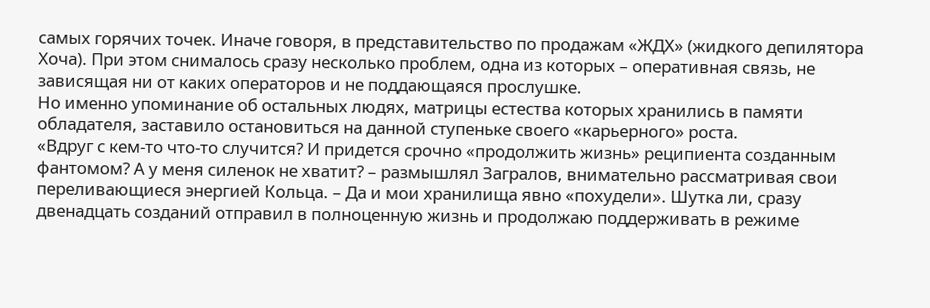самых горячих точек. Иначе говоря, в представительство по продажам «ЖДХ» (жидкого депилятора Хоча). При этом снималось сразу несколько проблем, одна из которых – оперативная связь, не зависящая ни от каких операторов и не поддающаяся прослушке.
Но именно упоминание об остальных людях, матрицы естества которых хранились в памяти обладателя, заставило остановиться на данной ступеньке своего «карьерного» роста.
«Вдруг с кем-то что-то случится? И придется срочно «продолжить жизнь» реципиента созданным фантомом? А у меня силенок не хватит? – размышлял Загралов, внимательно рассматривая свои переливающиеся энергией Кольца. – Да и мои хранилища явно «похудели». Шутка ли, сразу двенадцать созданий отправил в полноценную жизнь и продолжаю поддерживать в режиме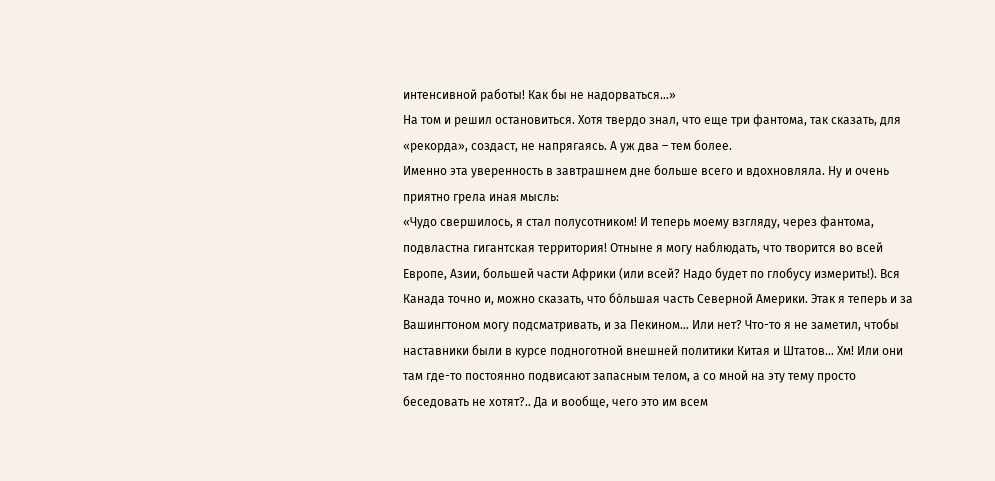интенсивной работы! Как бы не надорваться…»
На том и решил остановиться. Хотя твердо знал, что еще три фантома, так сказать, для «рекорда», создаст, не напрягаясь. А уж два – тем более.
Именно эта уверенность в завтрашнем дне больше всего и вдохновляла. Ну и очень приятно грела иная мысль:
«Чудо свершилось, я стал полусотником! И теперь моему взгляду, через фантома, подвластна гигантская территория! Отныне я могу наблюдать, что творится во всей Европе, Азии, большей части Африки (или всей? Надо будет по глобусу измерить!). Вся Канада точно и, можно сказать, что бо́льшая часть Северной Америки. Этак я теперь и за Вашингтоном могу подсматривать, и за Пекином… Или нет? Что-то я не заметил, чтобы наставники были в курсе подноготной внешней политики Китая и Штатов… Хм! Или они там где-то постоянно подвисают запасным телом, а со мной на эту тему просто беседовать не хотят?.. Да и вообще, чего это им всем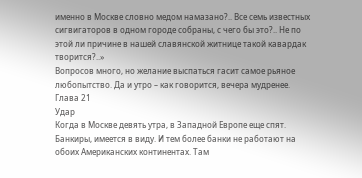именно в Москве словно медом намазано?.. Все семь известных сигвигаторов в одном городе собраны, с чего бы это?.. Не по этой ли причине в нашей славянской житнице такой кавардак творится?..»
Вопросов много, но желание выспаться гасит самое рьяное любопытство. Да и утро – как говорится, вечера мудренее.
Глава 21
Удар
Когда в Москве девять утра, в Западной Европе еще спят. Банкиры, имеется в виду. И тем более банки не работают на обоих Американских континентах. Там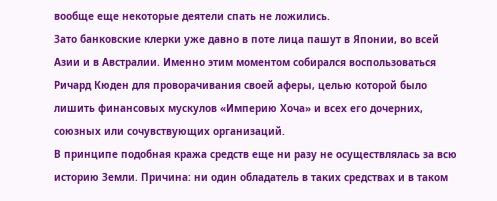вообще еще некоторые деятели спать не ложились.
Зато банковские клерки уже давно в поте лица пашут в Японии, во всей Азии и в Австралии. Именно этим моментом собирался воспользоваться Ричард Кюден для проворачивания своей аферы, целью которой было лишить финансовых мускулов «Империю Хоча» и всех его дочерних, союзных или сочувствующих организаций.
В принципе подобная кража средств еще ни разу не осуществлялась за всю историю Земли. Причина: ни один обладатель в таких средствах и в таком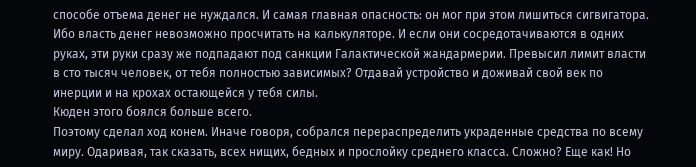способе отъема денег не нуждался. И самая главная опасность: он мог при этом лишиться сигвигатора. Ибо власть денег невозможно просчитать на калькуляторе. И если они сосредотачиваются в одних руках, эти руки сразу же подпадают под санкции Галактической жандармерии. Превысил лимит власти в сто тысяч человек, от тебя полностью зависимых? Отдавай устройство и доживай свой век по инерции и на крохах остающейся у тебя силы.
Кюден этого боялся больше всего.
Поэтому сделал ход конем. Иначе говоря, собрался перераспределить украденные средства по всему миру. Одаривая, так сказать, всех нищих, бедных и прослойку среднего класса. Сложно? Еще как! Но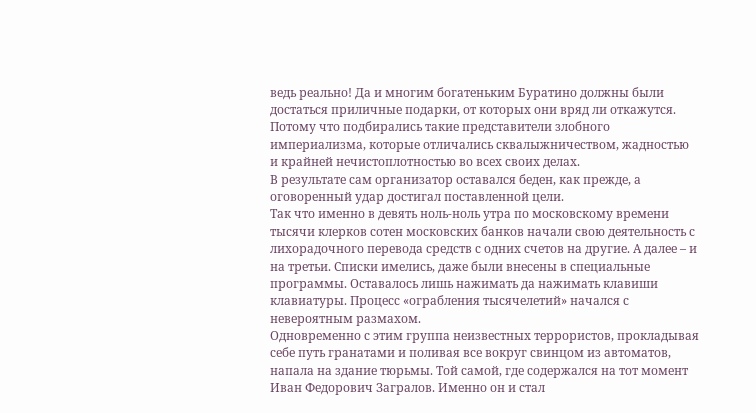ведь реально! Да и многим богатеньким Буратино должны были достаться приличные подарки, от которых они вряд ли откажутся. Потому что подбирались такие представители злобного империализма, которые отличались сквалыжничеством, жадностью и крайней нечистоплотностью во всех своих делах.
В результате сам организатор оставался беден, как прежде, а оговоренный удар достигал поставленной цели.
Так что именно в девять ноль-ноль утра по московскому времени тысячи клерков сотен московских банков начали свою деятельность с лихорадочного перевода средств с одних счетов на другие. А далее – и на третьи. Списки имелись, даже были внесены в специальные программы. Оставалось лишь нажимать да нажимать клавиши клавиатуры. Процесс «ограбления тысячелетий» начался с невероятным размахом.
Одновременно с этим группа неизвестных террористов, прокладывая себе путь гранатами и поливая все вокруг свинцом из автоматов, напала на здание тюрьмы. Той самой, где содержался на тот момент Иван Федорович Загралов. Именно он и стал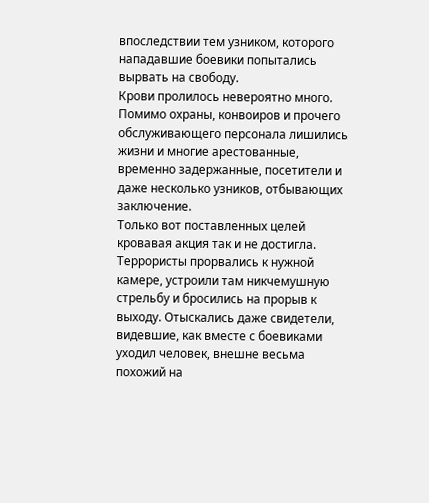впоследствии тем узником, которого нападавшие боевики попытались вырвать на свободу.
Крови пролилось невероятно много. Помимо охраны, конвоиров и прочего обслуживающего персонала лишились жизни и многие арестованные, временно задержанные, посетители и даже несколько узников, отбывающих заключение.
Только вот поставленных целей кровавая акция так и не достигла. Террористы прорвались к нужной камере, устроили там никчемушную стрельбу и бросились на прорыв к выходу. Отыскались даже свидетели, видевшие, как вместе с боевиками уходил человек, внешне весьма похожий на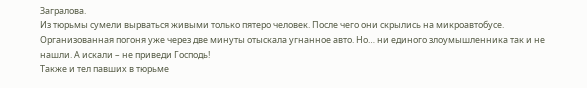Загралова.
Из тюрьмы сумели вырваться живыми только пятеро человек. После чего они скрылись на микроавтобусе. Организованная погоня уже через две минуты отыскала угнанное авто. Но… ни единого злоумышленника так и не нашли. А искали – не приведи Господь!
Также и тел павших в тюрьме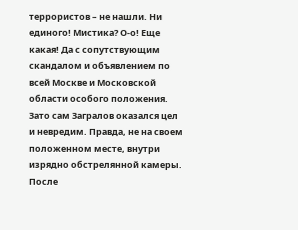террористов – не нашли. Ни единого! Мистика? О-о! Еще какая! Да с сопутствующим скандалом и объявлением по всей Москве и Московской области особого положения.
Зато сам Загралов оказался цел и невредим. Правда, не на своем положенном месте, внутри изрядно обстрелянной камеры. После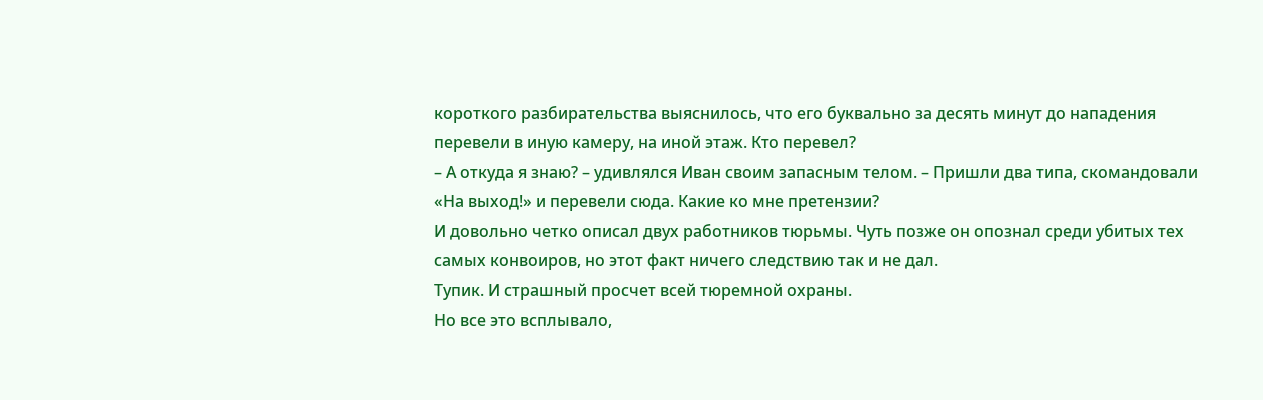короткого разбирательства выяснилось, что его буквально за десять минут до нападения перевели в иную камеру, на иной этаж. Кто перевел?
– А откуда я знаю? – удивлялся Иван своим запасным телом. – Пришли два типа, скомандовали «На выход!» и перевели сюда. Какие ко мне претензии?
И довольно четко описал двух работников тюрьмы. Чуть позже он опознал среди убитых тех самых конвоиров, но этот факт ничего следствию так и не дал.
Тупик. И страшный просчет всей тюремной охраны.
Но все это всплывало,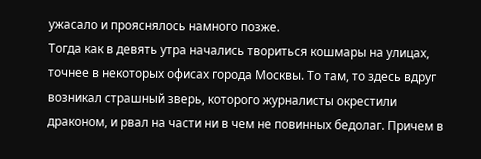ужасало и прояснялось намного позже.
Тогда как в девять утра начались твориться кошмары на улицах, точнее в некоторых офисах города Москвы. То там, то здесь вдруг возникал страшный зверь, которого журналисты окрестили драконом, и рвал на части ни в чем не повинных бедолаг. Причем в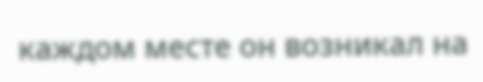каждом месте он возникал на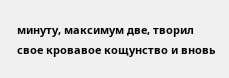минуту, максимум две, творил свое кровавое кощунство и вновь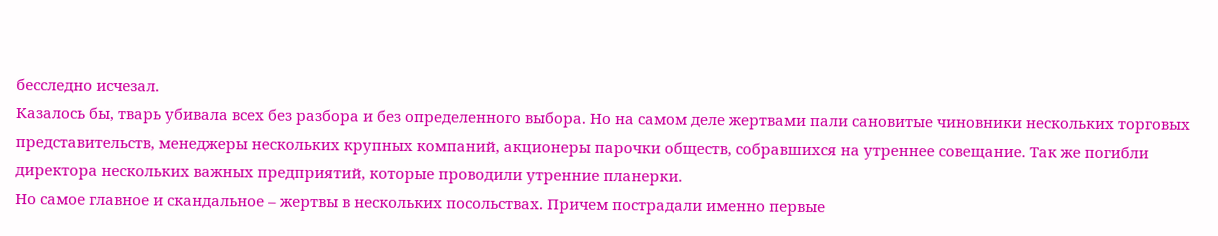бесследно исчезал.
Казалось бы, тварь убивала всех без разбора и без определенного выбора. Но на самом деле жертвами пали сановитые чиновники нескольких торговых представительств, менеджеры нескольких крупных компаний, акционеры парочки обществ, собравшихся на утреннее совещание. Так же погибли директора нескольких важных предприятий, которые проводили утренние планерки.
Но самое главное и скандальное – жертвы в нескольких посольствах. Причем пострадали именно первые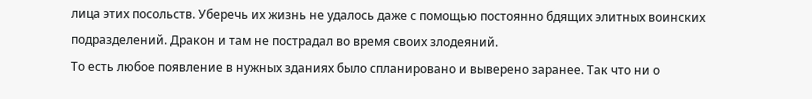лица этих посольств. Уберечь их жизнь не удалось даже с помощью постоянно бдящих элитных воинских подразделений. Дракон и там не пострадал во время своих злодеяний.
То есть любое появление в нужных зданиях было спланировано и выверено заранее. Так что ни о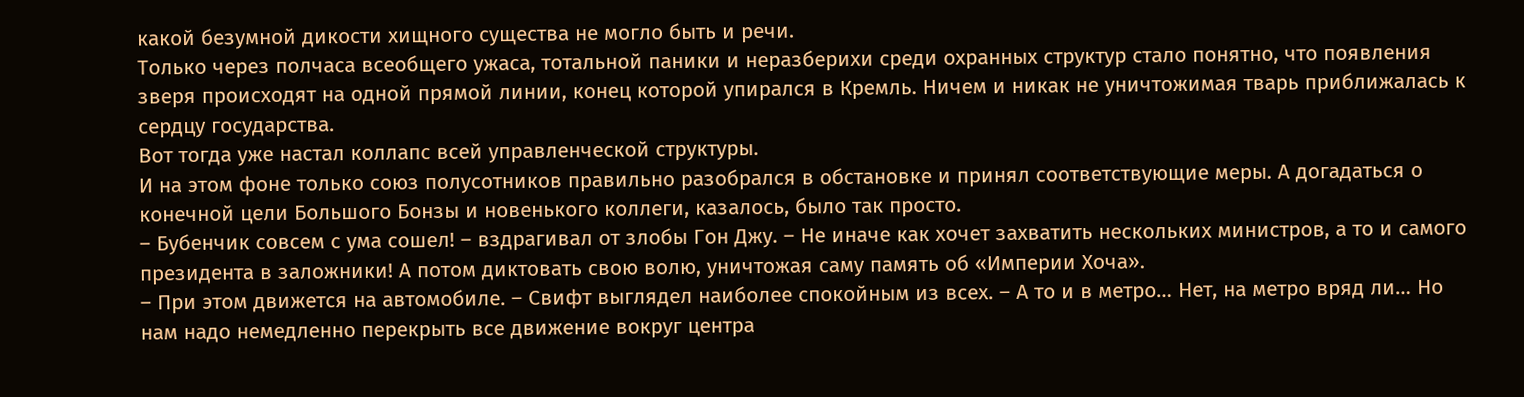какой безумной дикости хищного существа не могло быть и речи.
Только через полчаса всеобщего ужаса, тотальной паники и неразберихи среди охранных структур стало понятно, что появления зверя происходят на одной прямой линии, конец которой упирался в Кремль. Ничем и никак не уничтожимая тварь приближалась к сердцу государства.
Вот тогда уже настал коллапс всей управленческой структуры.
И на этом фоне только союз полусотников правильно разобрался в обстановке и принял соответствующие меры. А догадаться о конечной цели Большого Бонзы и новенького коллеги, казалось, было так просто.
– Бубенчик совсем с ума сошел! – вздрагивал от злобы Гон Джу. – Не иначе как хочет захватить нескольких министров, а то и самого президента в заложники! А потом диктовать свою волю, уничтожая саму память об «Империи Хоча».
– При этом движется на автомобиле. – Свифт выглядел наиболее спокойным из всех. – А то и в метро… Нет, на метро вряд ли… Но нам надо немедленно перекрыть все движение вокруг центра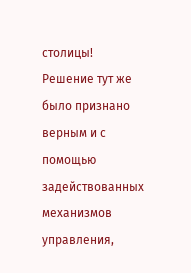столицы!
Решение тут же было признано верным и с помощью задействованных механизмов управления,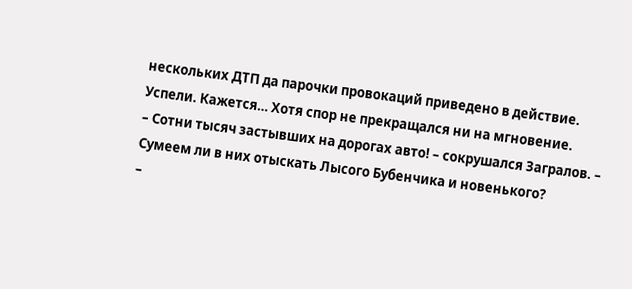нескольких ДТП да парочки провокаций приведено в действие.
Успели. Кажется… Хотя спор не прекращался ни на мгновение.
– Сотни тысяч застывших на дорогах авто! – сокрушался Загралов. – Сумеем ли в них отыскать Лысого Бубенчика и новенького?
–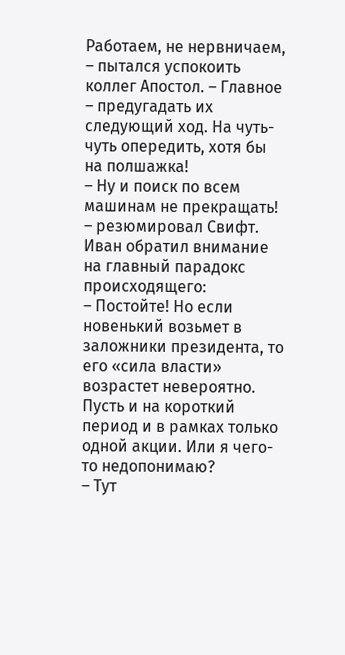Работаем, не нервничаем, – пытался успокоить коллег Апостол. – Главное – предугадать их следующий ход. На чуть-чуть опередить, хотя бы на полшажка!
– Ну и поиск по всем машинам не прекращать! – резюмировал Свифт.
Иван обратил внимание на главный парадокс происходящего:
– Постойте! Но если новенький возьмет в заложники президента, то его «сила власти» возрастет невероятно. Пусть и на короткий период и в рамках только одной акции. Или я чего-то недопонимаю?
– Тут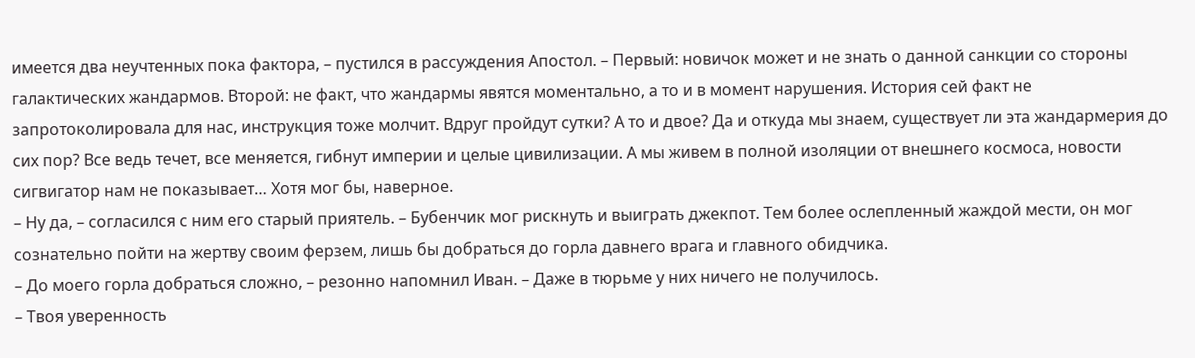имеется два неучтенных пока фактора, – пустился в рассуждения Апостол. – Первый: новичок может и не знать о данной санкции со стороны галактических жандармов. Второй: не факт, что жандармы явятся моментально, а то и в момент нарушения. История сей факт не запротоколировала для нас, инструкция тоже молчит. Вдруг пройдут сутки? А то и двое? Да и откуда мы знаем, существует ли эта жандармерия до сих пор? Все ведь течет, все меняется, гибнут империи и целые цивилизации. А мы живем в полной изоляции от внешнего космоса, новости сигвигатор нам не показывает… Хотя мог бы, наверное.
– Ну да, – согласился с ним его старый приятель. – Бубенчик мог рискнуть и выиграть джекпот. Тем более ослепленный жаждой мести, он мог сознательно пойти на жертву своим ферзем, лишь бы добраться до горла давнего врага и главного обидчика.
– До моего горла добраться сложно, – резонно напомнил Иван. – Даже в тюрьме у них ничего не получилось.
– Твоя уверенность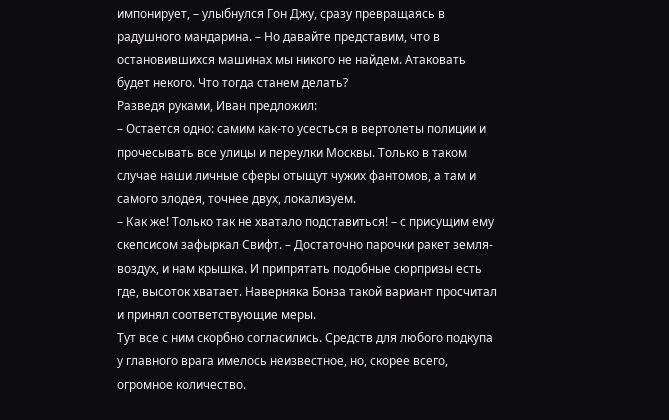импонирует, – улыбнулся Гон Джу, сразу превращаясь в радушного мандарина. – Но давайте представим, что в остановившихся машинах мы никого не найдем. Атаковать будет некого. Что тогда станем делать?
Разведя руками, Иван предложил:
– Остается одно: самим как-то усесться в вертолеты полиции и прочесывать все улицы и переулки Москвы. Только в таком случае наши личные сферы отыщут чужих фантомов, а там и самого злодея, точнее двух, локализуем.
– Как же! Только так не хватало подставиться! – с присущим ему скепсисом зафыркал Свифт. – Достаточно парочки ракет земля-воздух, и нам крышка. И припрятать подобные сюрпризы есть где, высоток хватает. Наверняка Бонза такой вариант просчитал и принял соответствующие меры.
Тут все с ним скорбно согласились. Средств для любого подкупа у главного врага имелось неизвестное, но, скорее всего, огромное количество.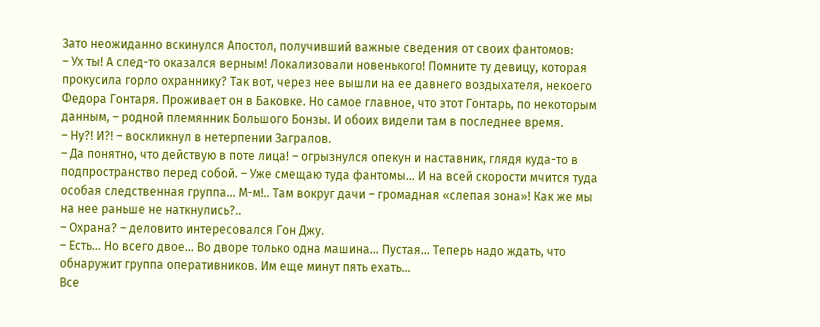Зато неожиданно вскинулся Апостол, получивший важные сведения от своих фантомов:
– Ух ты! А след-то оказался верным! Локализовали новенького! Помните ту девицу, которая прокусила горло охраннику? Так вот, через нее вышли на ее давнего воздыхателя, некоего Федора Гонтаря. Проживает он в Баковке. Но самое главное, что этот Гонтарь, по некоторым данным, – родной племянник Большого Бонзы. И обоих видели там в последнее время.
– Ну?! И?! – воскликнул в нетерпении Загралов.
– Да понятно, что действую в поте лица! – огрызнулся опекун и наставник, глядя куда-то в подпространство перед собой. – Уже смещаю туда фантомы… И на всей скорости мчится туда особая следственная группа… М-м!.. Там вокруг дачи – громадная «слепая зона»! Как же мы на нее раньше не наткнулись?..
– Охрана? – деловито интересовался Гон Джу.
– Есть… Но всего двое… Во дворе только одна машина… Пустая… Теперь надо ждать, что обнаружит группа оперативников. Им еще минут пять ехать…
Все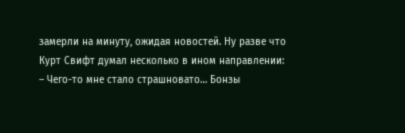замерли на минуту, ожидая новостей. Ну разве что Курт Свифт думал несколько в ином направлении:
– Чего-то мне стало страшновато… Бонзы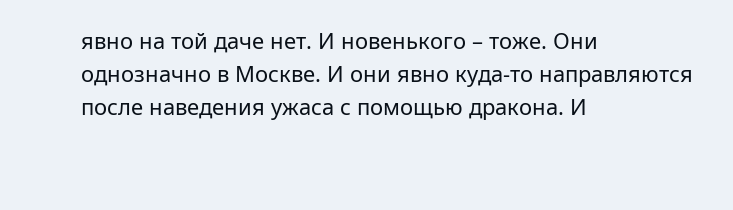явно на той даче нет. И новенького – тоже. Они однозначно в Москве. И они явно куда-то направляются после наведения ужаса с помощью дракона. И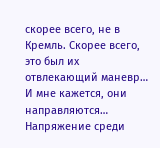скорее всего, не в Кремль. Скорее всего, это был их отвлекающий маневр… И мне кажется, они направляются…
Напряжение среди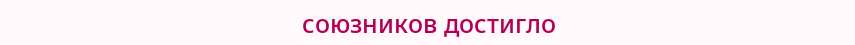союзников достигло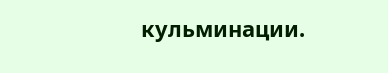кульминации.